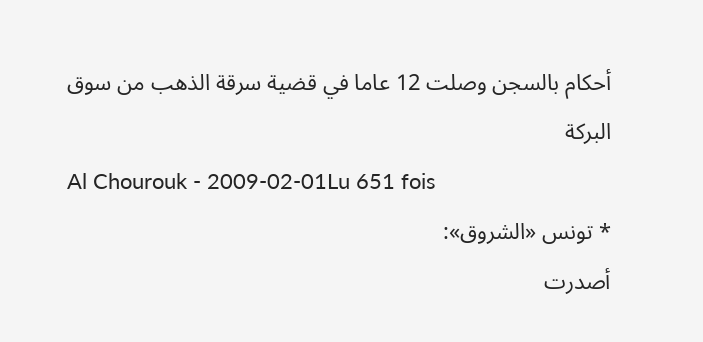أحكام بالسجن وصلت 12 عاما في قضية سرقة الذهب من سوق البركة
Al Chourouk - 2009-02-01Lu 651 fois
* تونس «الشروق»:
أصدرت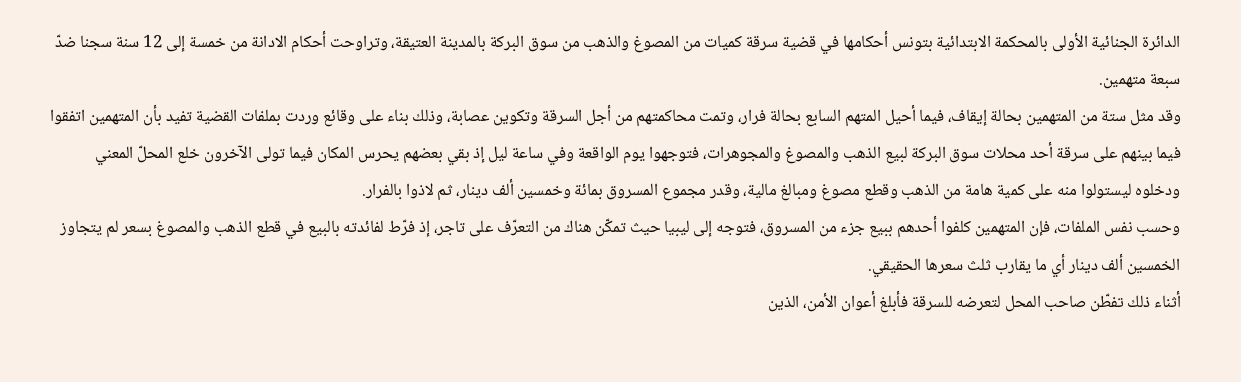الدائرة الجنائية الأولى بالمحكمة الابتدائية بتونس أحكامها في قضية سرقة كميات من المصوغ والذهب من سوق البركة بالمدينة العتيقة، وتراوحت أحكام الادانة من خمسة إلى 12 سنة سجنا ضدّ سبعة متهمين.
وقد مثل ستة من المتهمين بحالة إيقاف، فيما أحيل المتهم السابع بحالة فرار، وتمت محاكمتهم من أجل السرقة وتكوين عصابة، وذلك بناء على وقائع وردت بملفات القضية تفيد بأن المتهمين اتفقوا فيما بينهم على سرقة أحد محلات سوق البركة لبيع الذهب والمصوغ والمجوهرات، فتوجهوا يوم الواقعة وفي ساعة ليل إذ بقي بعضهم يحرس المكان فيما تولى الآخرون خلع المحلّ المعني ودخلوه ليستولوا منه على كمية هامة من الذهب وقطع مصوغ ومبالغ مالية، وقدر مجموع المسروق بمائة وخمسين ألف دينار، ثم لاذوا بالفرار.
وحسب نفس الملفات، فإن المتهمين كلفوا أحدهم ببيع جزء من المسروق، فتوجه إلى ليبيا حيث تمكّن هناك من التعرّف على تاجر، إذ فرّط لفائدته بالبيع في قطع الذهب والمصوغ بسعر لم يتجاوز الخمسين ألف دينار أي ما يقارب ثلث سعرها الحقيقي.
أثناء ذلك تفطّن صاحب المحل لتعرضه للسرقة فأبلغ أعوان الأمن، الذين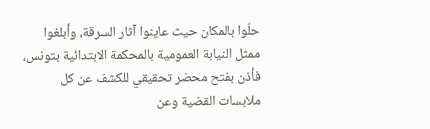حلّوا بالمكان حيث عاينوا آثار السرقة، وأبلغوا ممثل النيابة العمومية بالمحكمة الابتدائية بتونس، فأذن بفتح محضر تحقيقي للكشف عن كل ملابسات القضية وعن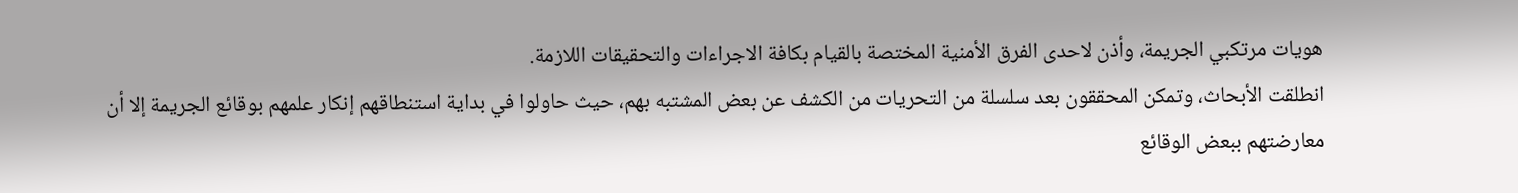هويات مرتكبي الجريمة، وأذن لاحدى الفرق الأمنية المختصة بالقيام بكافة الاجراءات والتحقيقات اللازمة.
انطلقت الأبحاث، وتمكن المحققون بعد سلسلة من التحريات من الكشف عن بعض المشتبه بهم، حيث حاولوا في بداية استنطاقهم إنكار علمهم بوقائع الجريمة إلا أن معارضتهم ببعض الوقائع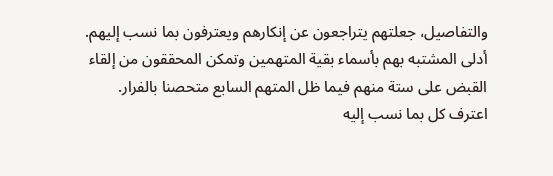والتفاصيل، جعلتهم يتراجعون عن إنكارهم ويعترفون بما نسب إليهم.
أدلى المشتبه بهم بأسماء بقية المتهمين وتمكن المحققون من إلقاء القبض على ستة منهم فيما ظل المتهم السابع متحصنا بالفرار.
اعترف كل بما نسب إليه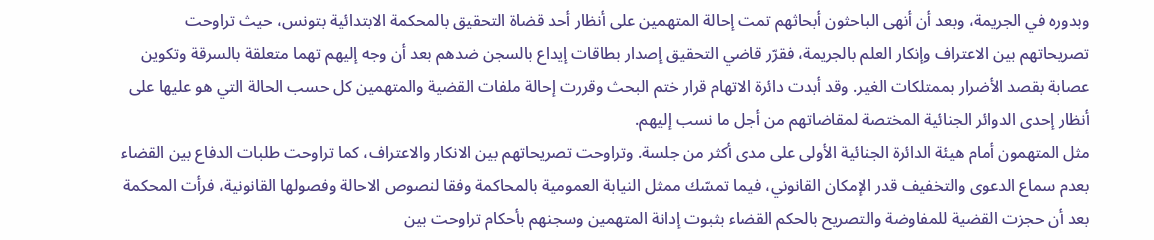وبدوره في الجريمة، وبعد أن أنهى الباحثون أبحاثهم تمت إحالة المتهمين على أنظار أحد قضاة التحقيق بالمحكمة الابتدائية بتونس، حيث تراوحت تصريحاتهم بين الاعتراف وإنكار العلم بالجريمة، فقرّر قاضي التحقيق إصدار بطاقات إيداع بالسجن ضدهم بعد أن وجه إليهم تهما متعلقة بالسرقة وتكوين عصابة بقصد الأضرار بممتلكات الغير. وقد أبدت دائرة الاتهام قرار ختم البحث وقررت إحالة ملفات القضية والمتهمين كل حسب الحالة التي هو عليها على أنظار إحدى الدوائر الجنائية المختصة لمقاضاتهم من أجل ما نسب إليهم.
مثل المتهمون أمام هيئة الدائرة الجنائية الأولى على مدى أكثر من جلسة. وتراوحت تصريحاتهم بين الانكار والاعتراف، كما تراوحت طلبات الدفاع بين القضاء بعدم سماع الدعوى والتخفيف قدر الإمكان القانوني، فيما تمسّك ممثل النيابة العمومية بالمحاكمة وفقا لنصوص الاحالة وفصولها القانونية، فرأت المحكمة بعد أن حجزت القضية للمفاوضة والتصريح بالحكم القضاء بثبوت إدانة المتهمين وسجنهم بأحكام تراوحت بين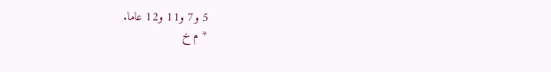5 و7 و11 و12 عاما.
* م خ